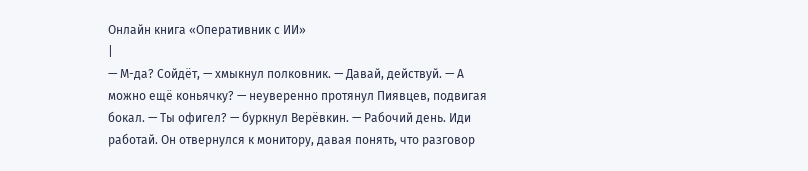Онлайн книга «Оперативник с ИИ»
|
— М-да? Сойдёт, — хмыкнул полковник. — Давай, действуй. — А можно ещё коньячку? — неуверенно протянул Пиявцев, подвигая бокал. — Ты офигел? — буркнул Верёвкин. — Рабочий день. Иди работай. Он отвернулся к монитору, давая понять, что разговор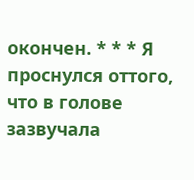окончен. * * * Я проснулся оттого, что в голове зазвучала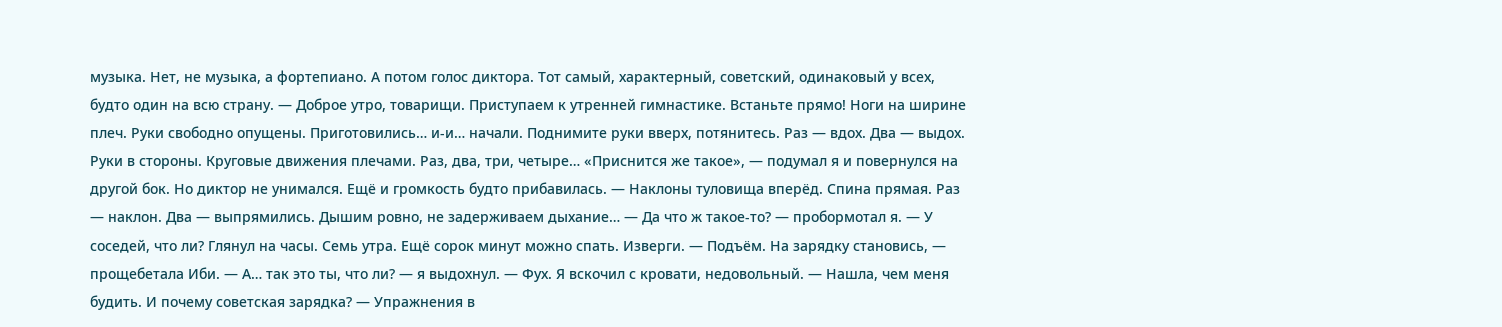музыка. Нет, не музыка, а фортепиано. А потом голос диктора. Тот самый, характерный, советский, одинаковый у всех, будто один на всю страну. — Доброе утро, товарищи. Приступаем к утренней гимнастике. Встаньте прямо! Ноги на ширине плеч. Руки свободно опущены. Приготовились… и-и… начали. Поднимите руки вверх, потянитесь. Раз — вдох. Два — выдох. Руки в стороны. Круговые движения плечами. Раз, два, три, четыре… «Приснится же такое», — подумал я и повернулся на другой бок. Но диктор не унимался. Ещё и громкость будто прибавилась. — Наклоны туловища вперёд. Спина прямая. Раз — наклон. Два — выпрямились. Дышим ровно, не задерживаем дыхание… — Да что ж такое-то? — пробормотал я. — У соседей, что ли? Глянул на часы. Семь утра. Ещё сорок минут можно спать. Изверги. — Подъём. На зарядку становись, — прощебетала Иби. — А… так это ты, что ли? — я выдохнул. — Фух. Я вскочил с кровати, недовольный. — Нашла, чем меня будить. И почему советская зарядка? — Упражнения в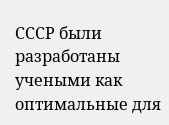СССР были разработаны учеными как оптимальные для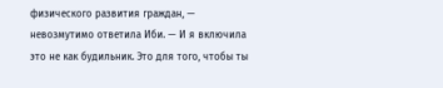физического развития граждан, — невозмутимо ответила Иби. — И я включила это не как будильник. Это для того, чтобы ты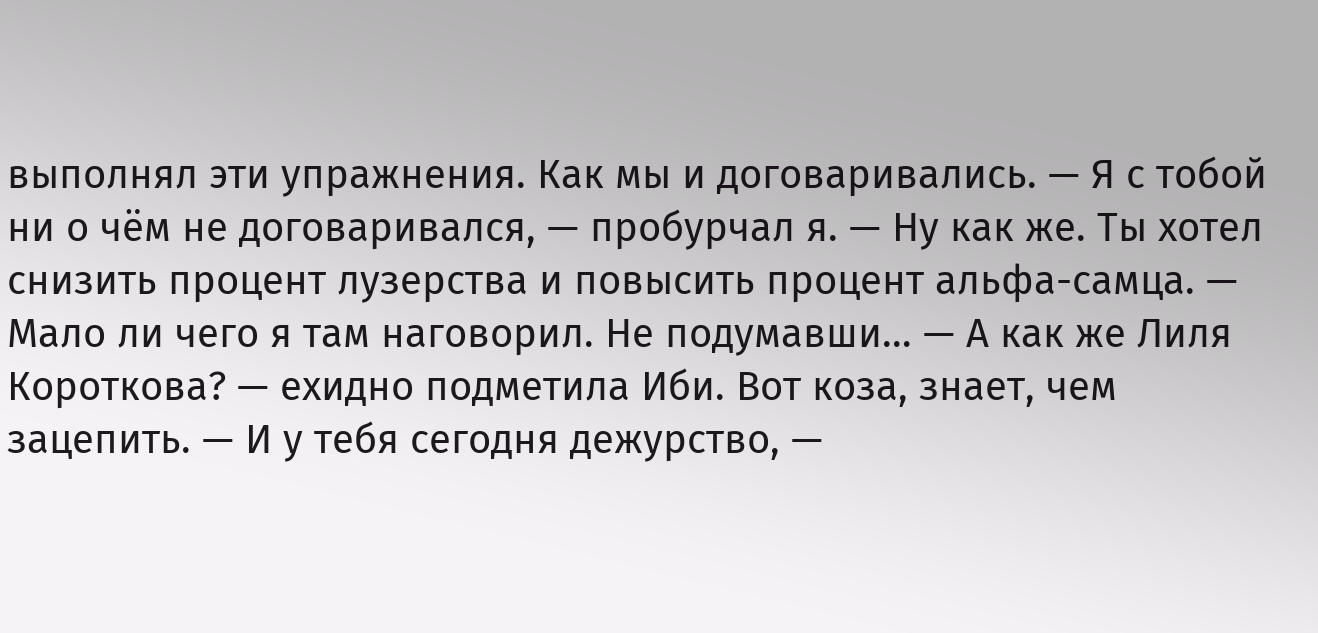выполнял эти упражнения. Как мы и договаривались. — Я с тобой ни о чём не договаривался, — пробурчал я. — Ну как же. Ты хотел снизить процент лузерства и повысить процент альфа-самца. — Мало ли чего я там наговорил. Не подумавши… — А как же Лиля Короткова? — ехидно подметила Иби. Вот коза, знает, чем зацепить. — И у тебя сегодня дежурство, —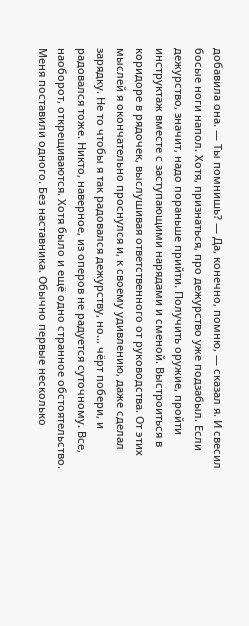добавила она. — Ты помнишь? — Да, конечно, помню, — сказал я. И свесил босые ноги напол. Хотя, признаться, про дежурство уже подзабыл. Если дежурство, значит, надо пораньше прийти. Получить оружие, пройти инструктаж вместе с заступающими нарядами и сменой. Выстроиться в коридоре в рядочек, выслушивая ответственного от руководства. От этих мыслей я окончательно проснулся и, к своему удивлению, даже сделал зарядку. Не то чтобы я так радовался дежурству, но… чёрт побери, и радовался тоже. Никто, наверное, из оперов не радуется суточному. Все, наоборот, открещиваются. Хотя было и ещё одно странное обстоятельство. Меня поставили одного. Без наставника. Обычно первые несколько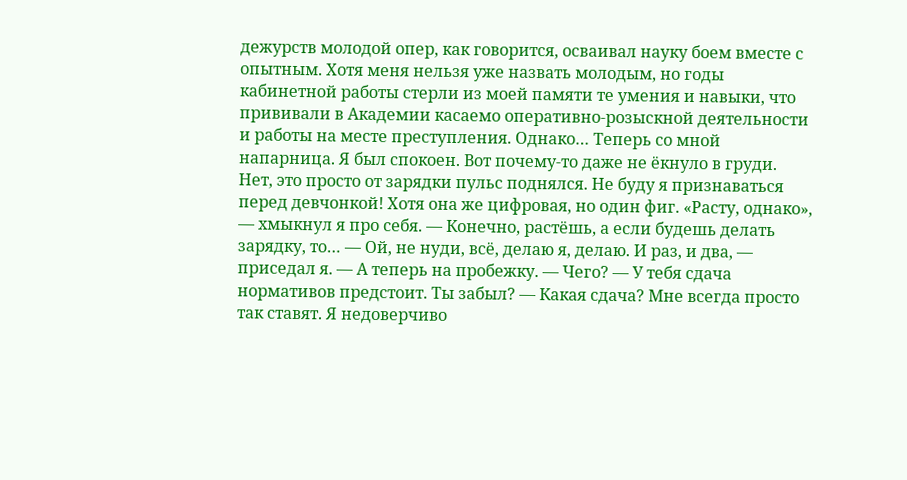дежурств молодой опер, как говорится, осваивал науку боем вместе с опытным. Хотя меня нельзя уже назвать молодым, но годы кабинетной работы стерли из моей памяти те умения и навыки, что прививали в Академии касаемо оперативно-розыскной деятельности и работы на месте преступления. Однако… Теперь со мной напарница. Я был спокоен. Вот почему-то даже не ёкнуло в груди. Нет, это просто от зарядки пульс поднялся. Не буду я признаваться перед девчонкой! Хотя она же цифровая, но один фиг. «Расту, однако», — хмыкнул я про себя. — Конечно, растёшь, а если будешь делать зарядку, то… — Ой, не нуди, всё, делаю я, делаю. И раз, и два, — приседал я. — А теперь на пробежку. — Чего? — У тебя сдача нормативов предстоит. Ты забыл? — Какая сдача? Мне всегда просто так ставят. Я недоверчиво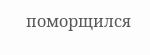поморщился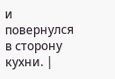и повернулся в сторону кухни. |